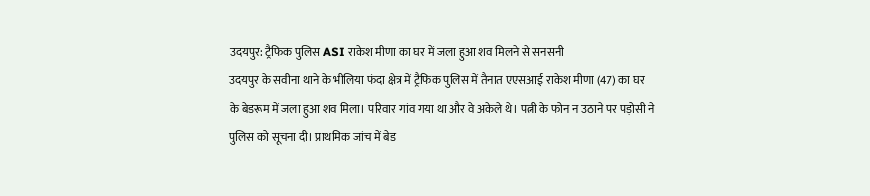उदयपुर: ट्रैफिक पुलिस ASI राकेश मीणा का घर में जला हुआ शव मिलने से सनसनी
उदयपुर के सवीना थाने के भीलिया फंदा क्षेत्र में ट्रैफिक पुलिस में तैनात एएसआई राकेश मीणा (47) का घर के बेडरूम में जला हुआ शव मिला। परिवार गांव गया था और वे अकेले थे। पत्नी के फोन न उठाने पर पड़ोसी ने पुलिस को सूचना दी। प्राथमिक जांच में बेड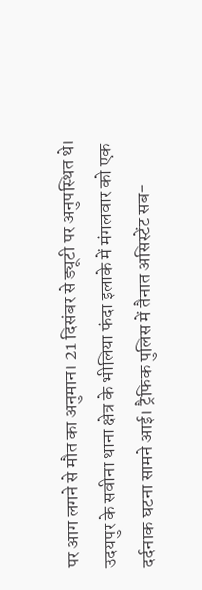पर आग लगने से मौत का अनुमान। 21 दिसंबर से ड्यूटी पर अनुपस्थित थे।
उदयपुर के सवीना थाना क्षेत्र के भीलिया फंदा इलाके में मंगलवार को एक दर्दनाक घटना सामने आई। ट्रैफिक पुलिस में तैनात असिस्टेंट सब-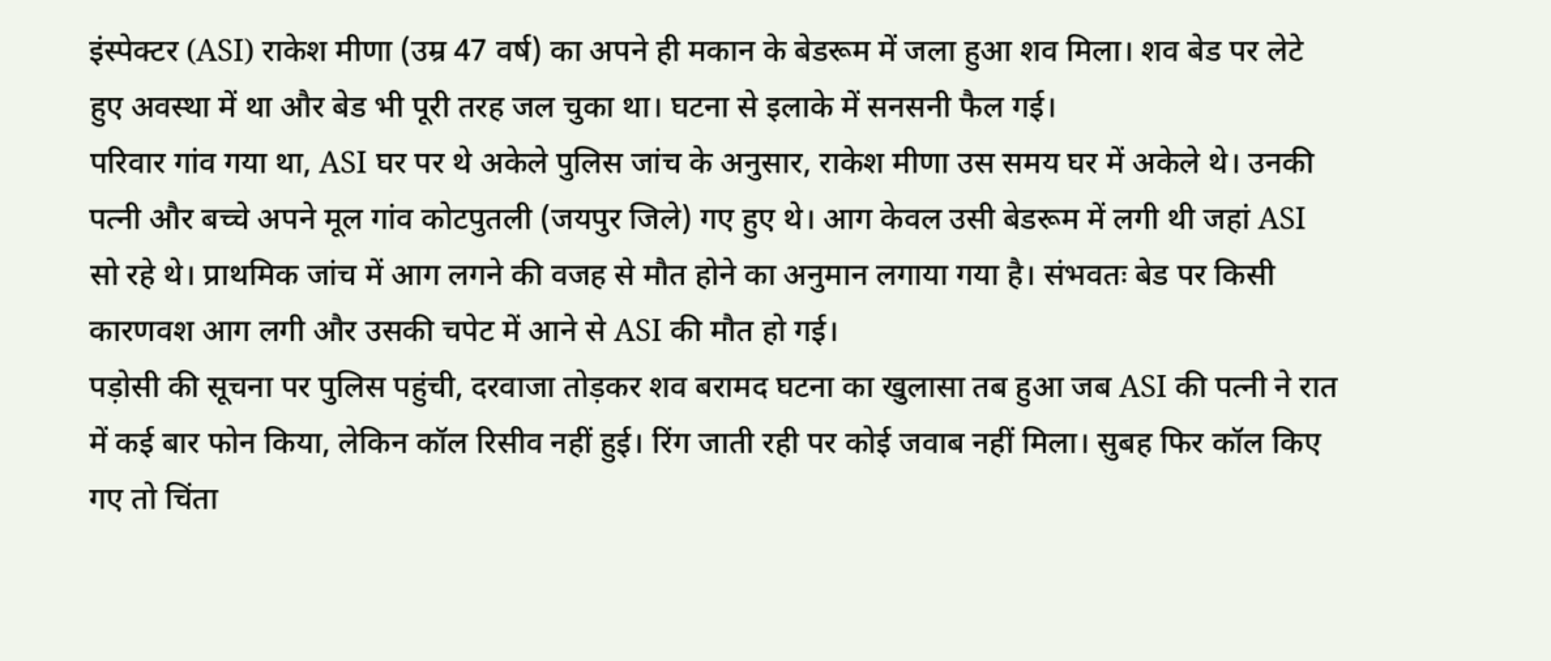इंस्पेक्टर (ASI) राकेश मीणा (उम्र 47 वर्ष) का अपने ही मकान के बेडरूम में जला हुआ शव मिला। शव बेड पर लेटे हुए अवस्था में था और बेड भी पूरी तरह जल चुका था। घटना से इलाके में सनसनी फैल गई।
परिवार गांव गया था, ASI घर पर थे अकेले पुलिस जांच के अनुसार, राकेश मीणा उस समय घर में अकेले थे। उनकी पत्नी और बच्चे अपने मूल गांव कोटपुतली (जयपुर जिले) गए हुए थे। आग केवल उसी बेडरूम में लगी थी जहां ASI सो रहे थे। प्राथमिक जांच में आग लगने की वजह से मौत होने का अनुमान लगाया गया है। संभवतः बेड पर किसी कारणवश आग लगी और उसकी चपेट में आने से ASI की मौत हो गई।
पड़ोसी की सूचना पर पुलिस पहुंची, दरवाजा तोड़कर शव बरामद घटना का खुलासा तब हुआ जब ASI की पत्नी ने रात में कई बार फोन किया, लेकिन कॉल रिसीव नहीं हुई। रिंग जाती रही पर कोई जवाब नहीं मिला। सुबह फिर कॉल किए गए तो चिंता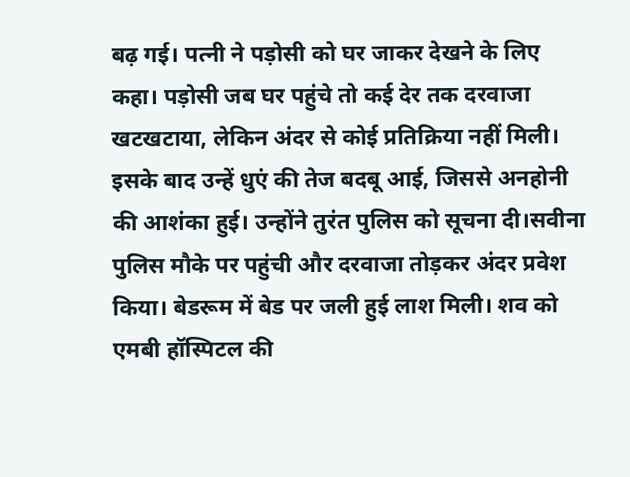बढ़ गई। पत्नी ने पड़ोसी को घर जाकर देखने के लिए कहा। पड़ोसी जब घर पहुंचे तो कई देर तक दरवाजा खटखटाया, लेकिन अंदर से कोई प्रतिक्रिया नहीं मिली। इसके बाद उन्हें धुएं की तेज बदबू आई, जिससे अनहोनी की आशंका हुई। उन्होंने तुरंत पुलिस को सूचना दी।सवीना पुलिस मौके पर पहुंची और दरवाजा तोड़कर अंदर प्रवेश किया। बेडरूम में बेड पर जली हुई लाश मिली। शव को एमबी हॉस्पिटल की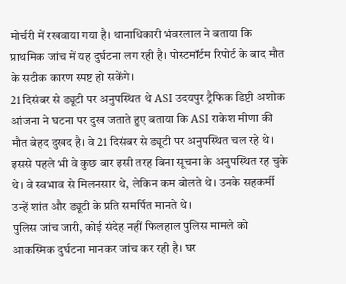मोर्चरी में रखवाया गया है। थानाधिकारी भंवरलाल ने बताया कि प्राथमिक जांच में यह दुर्घटना लग रही है। पोस्टमॉर्टम रिपोर्ट के बाद मौत के सटीक कारण स्पष्ट हो सकेंगे।
21 दिसंबर से ड्यूटी पर अनुपस्थित थे ASI उदयपुर ट्रैफिक डिप्टी अशोक आंजना ने घटना पर दुख जताते हुए बताया कि ASI राकेश मीणा की मौत बेहद दुखद है। वे 21 दिसंबर से ड्यूटी पर अनुपस्थित चल रहे थे। इससे पहले भी वे कुछ बार इसी तरह बिना सूचना के अनुपस्थित रह चुके थे। वे स्वभाव से मिलनसार थे, लेकिन कम बोलते थे। उनके सहकर्मी उन्हें शांत और ड्यूटी के प्रति समर्पित मानते थे।
पुलिस जांच जारी, कोई संदेह नहीं फिलहाल पुलिस मामले को आकस्मिक दुर्घटना मानकर जांच कर रही है। घर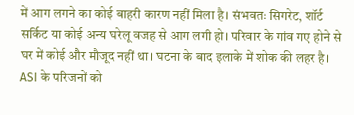में आग लगने का कोई बाहरी कारण नहीं मिला है। संभवतः सिगरेट, शॉर्ट सर्किट या कोई अन्य घरेलू वजह से आग लगी हो। परिवार के गांव गए होने से घर में कोई और मौजूद नहीं था। घटना के बाद इलाके में शोक की लहर है। ASI के परिजनों को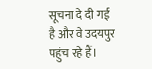सूचना दे दी गई है और वे उदयपुर पहुंच रहे हैं।